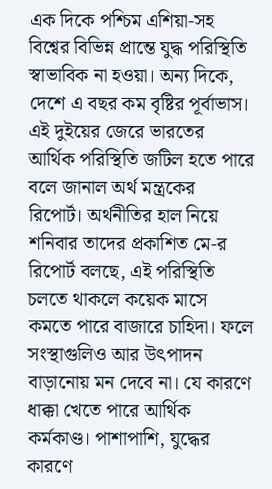এক দিকে পশ্চিম এশিয়া-সহ বিশ্বের বিভিন্ন প্রান্তে যুদ্ধ পরিস্থিতি স্বাভাবিক না হওয়া। অন্য দিকে, দেশে এ বছর কম বৃষ্টির পূর্বাভাস। এই দুইয়ের জেরে ভারতের আর্থিক পরিস্থিতি জটিল হতে পারে বলে জানাল অর্থ মন্ত্রকের রিপোর্ট। অর্থনীতির হাল নিয়ে শনিবার তাদের প্রকাশিত মে-র রিপোর্ট বলছে, এই পরিস্থিতি চলতে থাকলে কয়েক মাসে কমতে পারে বাজারে চাহিদা। ফলে সংস্থাগুলিও আর উৎপাদন বাড়ানোয় মন দেবে না। যে কারণে ধাক্কা খেতে পারে আর্থিক কর্মকাণ্ড। পাশাপাশি, যুদ্ধের কারণে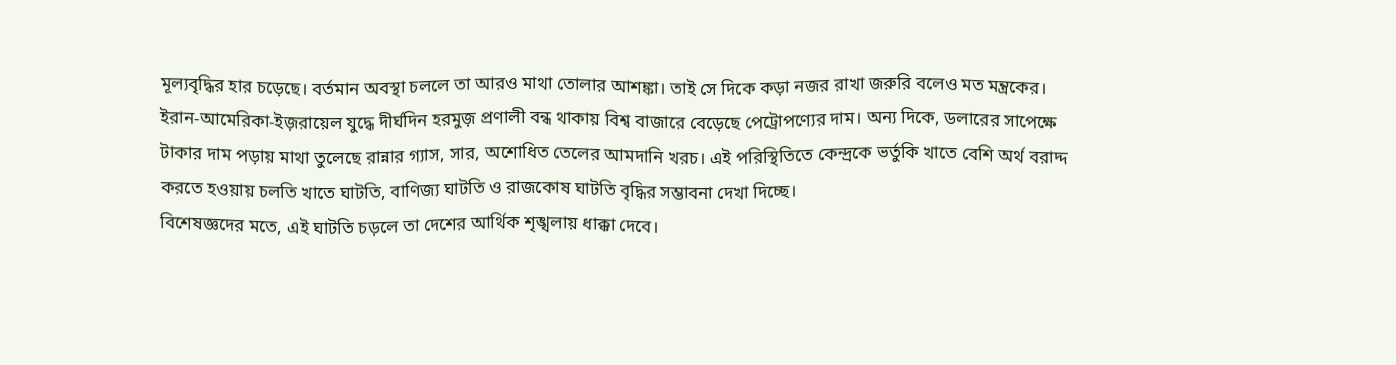মূল্যবৃদ্ধির হার চড়েছে। বর্তমান অবস্থা চললে তা আরও মাথা তোলার আশঙ্কা। তাই সে দিকে কড়া নজর রাখা জরুরি বলেও মত মন্ত্রকের।
ইরান-আমেরিকা-ইজ়রায়েল যুদ্ধে দীর্ঘদিন হরমুজ় প্রণালী বন্ধ থাকায় বিশ্ব বাজারে বেড়েছে পেট্রোপণ্যের দাম। অন্য দিকে, ডলারের সাপেক্ষে টাকার দাম পড়ায় মাথা তুলেছে রান্নার গ্যাস, সার, অশোধিত তেলের আমদানি খরচ। এই পরিস্থিতিতে কেন্দ্রকে ভর্তুকি খাতে বেশি অর্থ বরাদ্দ করতে হওয়ায় চলতি খাতে ঘাটতি, বাণিজ্য ঘাটতি ও রাজকোষ ঘাটতি বৃদ্ধির সম্ভাবনা দেখা দিচ্ছে।
বিশেষজ্ঞদের মতে, এই ঘাটতি চড়লে তা দেশের আর্থিক শৃঙ্খলায় ধাক্কা দেবে।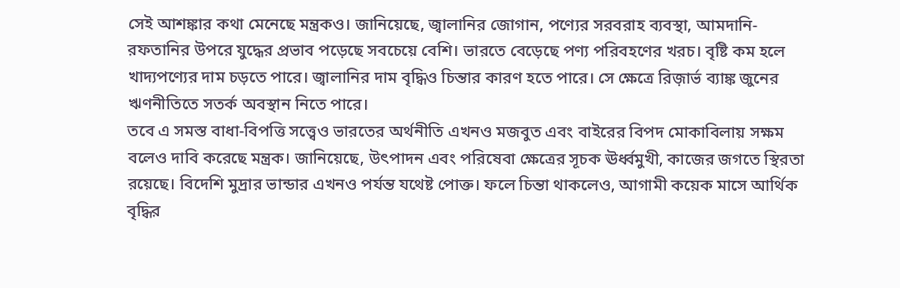সেই আশঙ্কার কথা মেনেছে মন্ত্রকও। জানিয়েছে, জ্বালানির জোগান, পণ্যের সরবরাহ ব্যবস্থা, আমদানি-রফতানির উপরে যুদ্ধের প্রভাব পড়েছে সবচেয়ে বেশি। ভারতে বেড়েছে পণ্য পরিবহণের খরচ। বৃষ্টি কম হলে খাদ্যপণ্যের দাম চড়তে পারে। জ্বালানির দাম বৃদ্ধিও চিন্তার কারণ হতে পারে। সে ক্ষেত্রে রিজ়ার্ভ ব্যাঙ্ক জুনের ঋণনীতিতে সতর্ক অবস্থান নিতে পারে।
তবে এ সমস্ত বাধা-বিপত্তি সত্ত্বেও ভারতের অর্থনীতি এখনও মজবুত এবং বাইরের বিপদ মোকাবিলায় সক্ষম বলেও দাবি করেছে মন্ত্রক। জানিয়েছে, উৎপাদন এবং পরিষেবা ক্ষেত্রের সূচক ঊর্ধ্বমুখী, কাজের জগতে স্থিরতা রয়েছে। বিদেশি মুদ্রার ভান্ডার এখনও পর্যন্ত যথেষ্ট পোক্ত। ফলে চিন্তা থাকলেও, আগামী কয়েক মাসে আর্থিক বৃদ্ধির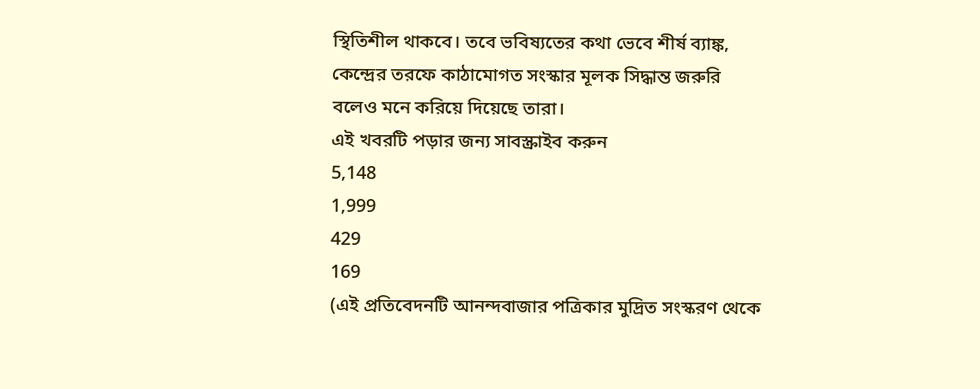স্থিতিশীল থাকবে। তবে ভবিষ্যতের কথা ভেবে শীর্ষ ব্যাঙ্ক, কেন্দ্রের তরফে কাঠামোগত সংস্কার মূলক সিদ্ধান্ত জরুরি বলেও মনে করিয়ে দিয়েছে তারা।
এই খবরটি পড়ার জন্য সাবস্ক্রাইব করুন
5,148
1,999
429
169
(এই প্রতিবেদনটি আনন্দবাজার পত্রিকার মুদ্রিত সংস্করণ থেকে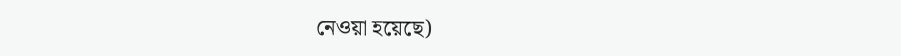নেওয়া হয়েছে)